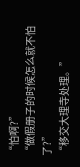“怕啊?”
“做假册子的时候怎么就不怕了?”
“移交大理寺处理。”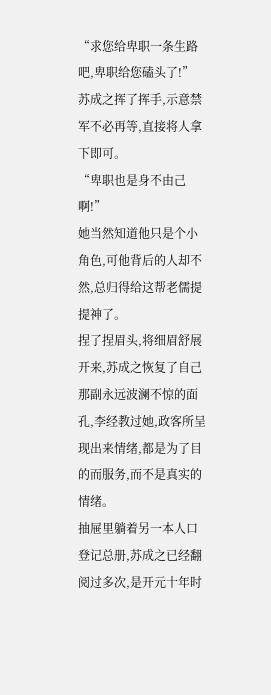“求您给卑职一条生路吧,卑职给您磕头了!”
苏成之挥了挥手,示意禁军不必再等,直接将人拿下即可。
“卑职也是身不由己啊!”
她当然知道他只是个小角色,可他背后的人却不然,总归得给这帮老儒提提神了。
捏了捏眉头,将细眉舒展开来,苏成之恢复了自己那副永远波澜不惊的面孔,李经教过她,政客所呈现出来情绪,都是为了目的而服务,而不是真实的情绪。
抽屉里躺着另一本人口登记总册,苏成之已经翻阅过多次,是开元十年时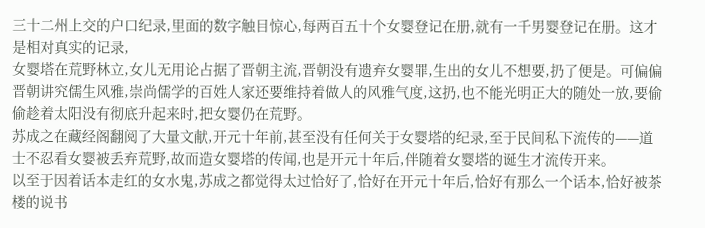三十二州上交的户口纪录,里面的数字触目惊心,每两百五十个女婴登记在册,就有一千男婴登记在册。这才是相对真实的记录,
女婴塔在荒野林立,女儿无用论占据了晋朝主流,晋朝没有遗弃女婴罪,生出的女儿不想要,扔了便是。可偏偏晋朝讲究儒生风雅,崇尚儒学的百姓人家还要维持着做人的风雅气度,这扔,也不能光明正大的随处一放,要偷偷趁着太阳没有彻底升起来时,把女婴仍在荒野。
苏成之在藏经阁翻阅了大量文献,开元十年前,甚至没有任何关于女婴塔的纪录,至于民间私下流传的——道士不忍看女婴被丢弃荒野,故而造女婴塔的传闻,也是开元十年后,伴随着女婴塔的诞生才流传开来。
以至于因着话本走红的女水鬼,苏成之都觉得太过恰好了,恰好在开元十年后,恰好有那么一个话本,恰好被茶楼的说书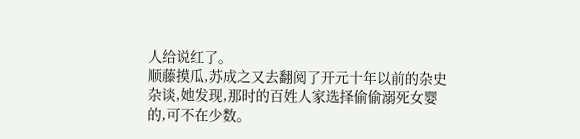人给说红了。
顺藤摸瓜,苏成之又去翻阅了开元十年以前的杂史杂谈,她发现,那时的百姓人家选择偷偷溺死女婴的,可不在少数。